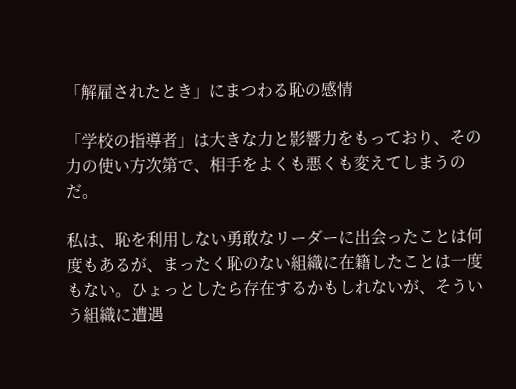「解雇されたとき」にまつわる恥の感情

「学校の指導者」は大きな力と影響力をもっており、その力の使い方次第で、相手をよくも悪くも変えてしまうのだ。

私は、恥を利用しない勇敢なリーダーに出会ったことは何度もあるが、まったく恥のない組織に在籍したことは一度もない。ひょっとしたら存在するかもしれないが、そういう組織に遭遇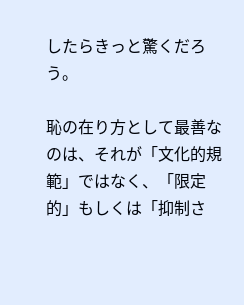したらきっと驚くだろう。

恥の在り方として最善なのは、それが「文化的規範」ではなく、「限定的」もしくは「抑制さ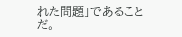れた問題」であることだ。